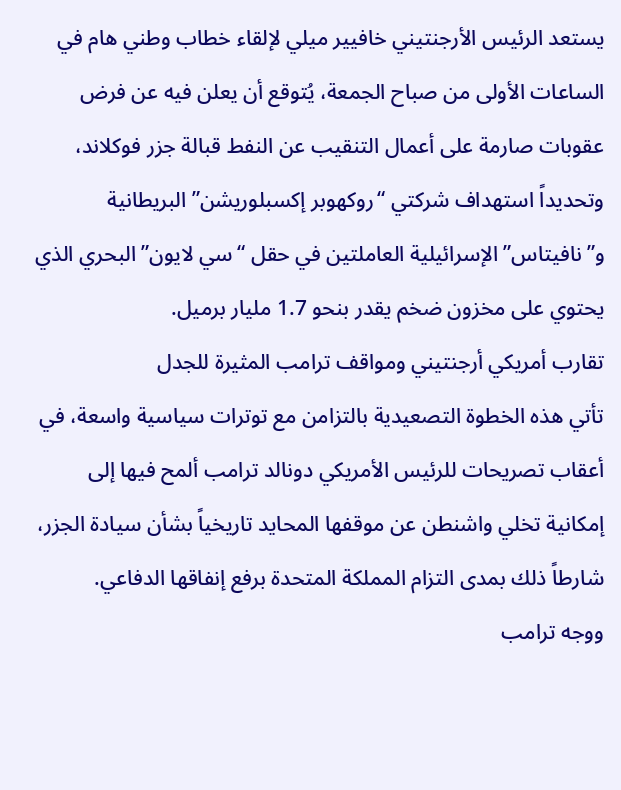يستعد الرئيس الأرجنتيني خافيير ميلي لإلقاء خطاب وطني هام في الساعات الأولى من صباح الجمعة، يُتوقع أن يعلن فيه عن فرض عقوبات صارمة على أعمال التنقيب عن النفط قبالة جزر فوكلاند، وتحديداً استهداف شركتي “روكهوبر إكسبلوريشن” البريطانية و”نافيتاس” الإسرائيلية العاملتين في حقل “سي لايون” البحري الذي يحتوي على مخزون ضخم يقدر بنحو 1.7 مليار برميل.
تقارب أمريكي أرجنتيني ومواقف ترامب المثيرة للجدل
تأتي هذه الخطوة التصعيدية بالتزامن مع توترات سياسية واسعة، في أعقاب تصريحات للرئيس الأمريكي دونالد ترامب ألمح فيها إلى إمكانية تخلي واشنطن عن موقفها المحايد تاريخياً بشأن سيادة الجزر، شارطاً ذلك بمدى التزام المملكة المتحدة برفع إنفاقها الدفاعي.
ووجه ترامب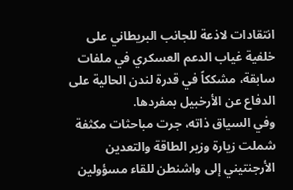انتقادات لاذعة للجانب البريطاني على خلفية غياب الدعم العسكري في ملفات سابقة، مشككاً في قدرة لندن الحالية على الدفاع عن الأرخبيل بمفردها.
وفي السياق ذاته، جرت مباحثات مكثفة شملت زيارة وزير الطاقة والتعدين الأرجنتيني إلى واشنطن للقاء مسؤولين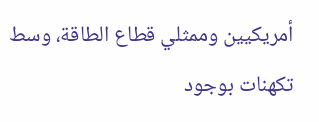أمريكيين وممثلي قطاع الطاقة، وسط تكهنات بوجود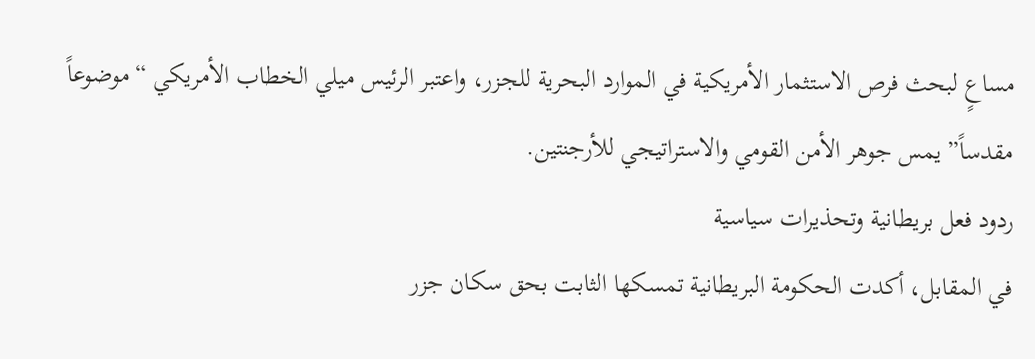مساعٍ لبحث فرص الاستثمار الأمريكية في الموارد البحرية للجزر، واعتبر الرئيس ميلي الخطاب الأمريكي “موضوعاً مقدساً” يمس جوهر الأمن القومي والاستراتيجي للأرجنتين.
ردود فعل بريطانية وتحذيرات سياسية
في المقابل، أكدت الحكومة البريطانية تمسكها الثابت بحق سكان جزر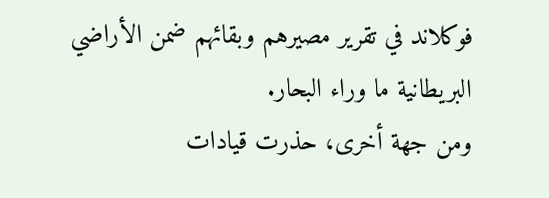فوكلاند في تقرير مصيرهم وبقائهم ضمن الأراضي البريطانية ما وراء البحار.
ومن جهة أخرى، حذرت قيادات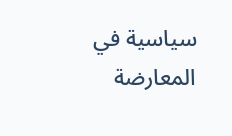سياسية في المعارضة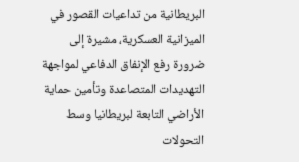البريطانية من تداعيات القصور في الميزانية العسكرية، مشيرة إلى ضرورة رفع الإنفاق الدفاعي لمواجهة التهديدات المتصاعدة وتأمين حماية الأراضي التابعة لبريطانيا وسط التحولات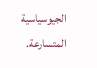الجيوسياسية المتسارعة.